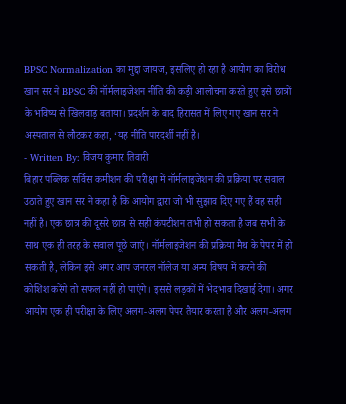BPSC Normalization का मुद्दा जायज, इसलिए हो रहा है आयोग का विरोध
खान सर ने BPSC की नॉर्मलाइजेशन नीति की कड़ी आलोचना करते हुए इसे छात्रों के भविष्य से खिलवाड़ बताया। प्रदर्शन के बाद हिरासत में लिए गए खान सर ने अस्पताल से लौटकर कहा, ‘यह नीति पारदर्शी नहीं है।
- Written By: विजय कुमार तिवारी
बिहार पब्लिक सर्विस कमीशन की परीक्षा में नॉर्मलाइजेशन की प्रक्रिया पर सवाल उठाते हुए खान सर ने कहा है कि आयोग द्वारा जो भी सुझाव दिए गए हैं वह सही नहीं है। एक छात्र की दूसरे छात्र से सही कंपटीशन तभी हो सकता है जब सभी के साथ एक ही तरह के सवाल पूछे जाएं। नॉर्मलाइजेशन की प्रक्रिया मैथ के पेपर में हो सकती है, लेकिन इसे अगर आप जनरल नॉलेज या अन्य विषय में करने की कोशिश करेंगे तो सफल नहीं हो पाएंगे। इससे लड़कों में भेदभाव दिखाई देगा। अगर आयोग एक ही परीक्षा के लिए अलग-अलग पेपर तैयार करता है और अलग-अलग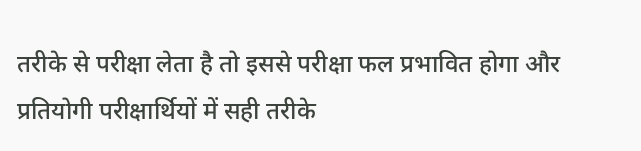तरीके से परीक्षा लेता है तो इससे परीक्षा फल प्रभावित होगा और प्रतियोगी परीक्षार्थियों में सही तरीके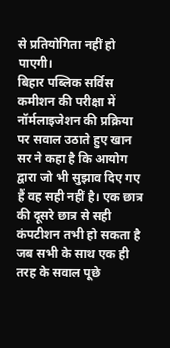से प्रतियोगिता नहीं हो पाएगी।
बिहार पब्लिक सर्विस कमीशन की परीक्षा में नॉर्मलाइजेशन की प्रक्रिया पर सवाल उठाते हुए खान सर ने कहा है कि आयोग द्वारा जो भी सुझाव दिए गए हैं वह सही नहीं है। एक छात्र की दूसरे छात्र से सही कंपटीशन तभी हो सकता है जब सभी के साथ एक ही तरह के सवाल पूछे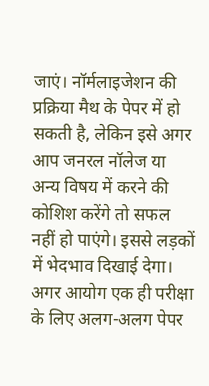जाएं। नॉर्मलाइजेशन की प्रक्रिया मैथ के पेपर में हो सकती है, लेकिन इसे अगर आप जनरल नॉलेज या अन्य विषय में करने की कोशिश करेंगे तो सफल नहीं हो पाएंगे। इससे लड़कों में भेदभाव दिखाई देगा। अगर आयोग एक ही परीक्षा के लिए अलग-अलग पेपर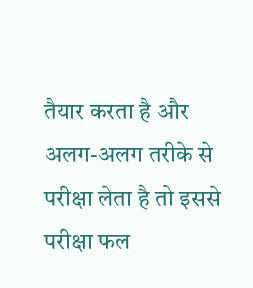तैयार करता है और अलग-अलग तरीके से परीक्षा लेता है तो इससे परीक्षा फल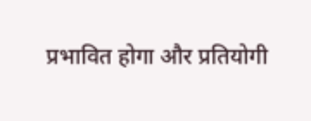प्रभावित होगा और प्रतियोगी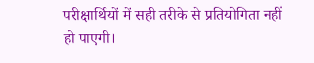परीक्षार्थियों में सही तरीके से प्रतियोगिता नहीं हो पाएगी।